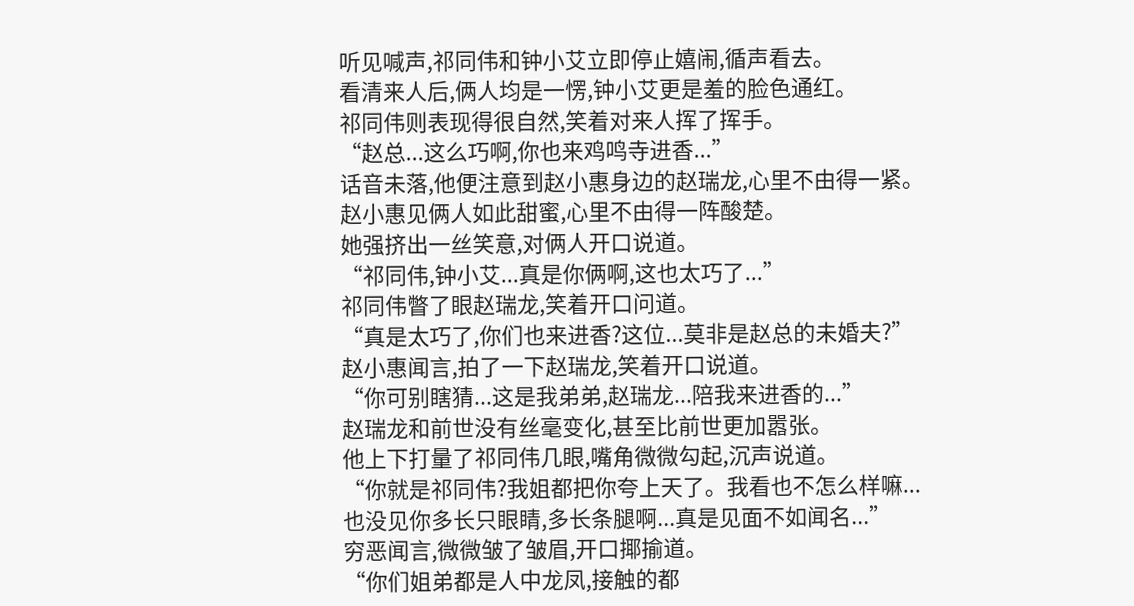听见喊声,祁同伟和钟小艾立即停止嬉闹,循声看去。
看清来人后,俩人均是一愣,钟小艾更是羞的脸色通红。
祁同伟则表现得很自然,笑着对来人挥了挥手。
“赵总...这么巧啊,你也来鸡鸣寺进香...”
话音未落,他便注意到赵小惠身边的赵瑞龙,心里不由得一紧。
赵小惠见俩人如此甜蜜,心里不由得一阵酸楚。
她强挤出一丝笑意,对俩人开口说道。
“祁同伟,钟小艾...真是你俩啊,这也太巧了...”
祁同伟瞥了眼赵瑞龙,笑着开口问道。
“真是太巧了,你们也来进香?这位...莫非是赵总的未婚夫?”
赵小惠闻言,拍了一下赵瑞龙,笑着开口说道。
“你可别瞎猜...这是我弟弟,赵瑞龙...陪我来进香的...”
赵瑞龙和前世没有丝毫变化,甚至比前世更加嚣张。
他上下打量了祁同伟几眼,嘴角微微勾起,沉声说道。
“你就是祁同伟?我姐都把你夸上天了。我看也不怎么样嘛...
也没见你多长只眼睛,多长条腿啊...真是见面不如闻名...”
穷恶闻言,微微皱了皱眉,开口揶揄道。
“你们姐弟都是人中龙凤,接触的都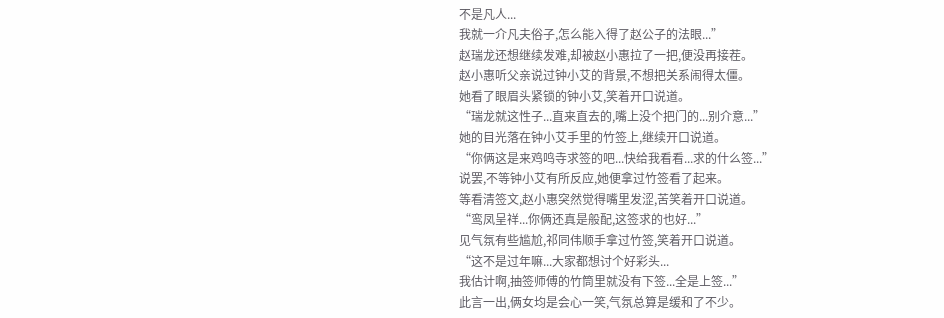不是凡人...
我就一介凡夫俗子,怎么能入得了赵公子的法眼...”
赵瑞龙还想继续发难,却被赵小惠拉了一把,便没再接茬。
赵小惠听父亲说过钟小艾的背景,不想把关系闹得太僵。
她看了眼眉头紧锁的钟小艾,笑着开口说道。
“瑞龙就这性子...直来直去的,嘴上没个把门的...别介意...”
她的目光落在钟小艾手里的竹签上,继续开口说道。
“你俩这是来鸡鸣寺求签的吧...快给我看看...求的什么签...”
说罢,不等钟小艾有所反应,她便拿过竹签看了起来。
等看清签文,赵小惠突然觉得嘴里发涩,苦笑着开口说道。
“鸾凤呈祥...你俩还真是般配,这签求的也好...”
见气氛有些尴尬,祁同伟顺手拿过竹签,笑着开口说道。
“这不是过年嘛...大家都想讨个好彩头...
我估计啊,抽签师傅的竹筒里就没有下签...全是上签...”
此言一出,俩女均是会心一笑,气氛总算是缓和了不少。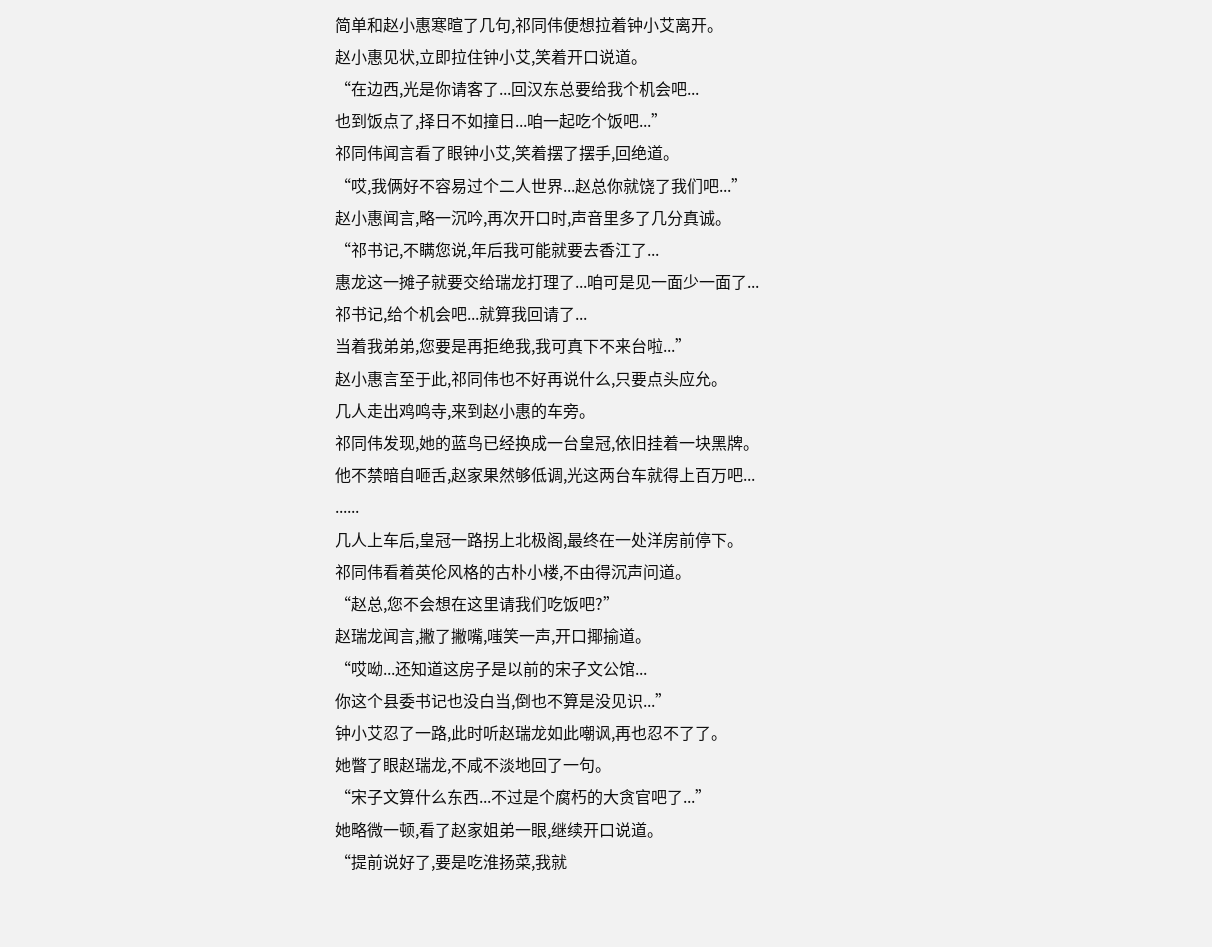简单和赵小惠寒暄了几句,祁同伟便想拉着钟小艾离开。
赵小惠见状,立即拉住钟小艾,笑着开口说道。
“在边西,光是你请客了...回汉东总要给我个机会吧...
也到饭点了,择日不如撞日...咱一起吃个饭吧...”
祁同伟闻言看了眼钟小艾,笑着摆了摆手,回绝道。
“哎,我俩好不容易过个二人世界...赵总你就饶了我们吧...”
赵小惠闻言,略一沉吟,再次开口时,声音里多了几分真诚。
“祁书记,不瞒您说,年后我可能就要去香江了...
惠龙这一摊子就要交给瑞龙打理了...咱可是见一面少一面了...
祁书记,给个机会吧...就算我回请了...
当着我弟弟,您要是再拒绝我,我可真下不来台啦...”
赵小惠言至于此,祁同伟也不好再说什么,只要点头应允。
几人走出鸡鸣寺,来到赵小惠的车旁。
祁同伟发现,她的蓝鸟已经换成一台皇冠,依旧挂着一块黑牌。
他不禁暗自咂舌,赵家果然够低调,光这两台车就得上百万吧...
......
几人上车后,皇冠一路拐上北极阁,最终在一处洋房前停下。
祁同伟看着英伦风格的古朴小楼,不由得沉声问道。
“赵总,您不会想在这里请我们吃饭吧?”
赵瑞龙闻言,撇了撇嘴,嗤笑一声,开口揶揄道。
“哎呦...还知道这房子是以前的宋子文公馆...
你这个县委书记也没白当,倒也不算是没见识...”
钟小艾忍了一路,此时听赵瑞龙如此嘲讽,再也忍不了了。
她瞥了眼赵瑞龙,不咸不淡地回了一句。
“宋子文算什么东西...不过是个腐朽的大贪官吧了...”
她略微一顿,看了赵家姐弟一眼,继续开口说道。
“提前说好了,要是吃淮扬菜,我就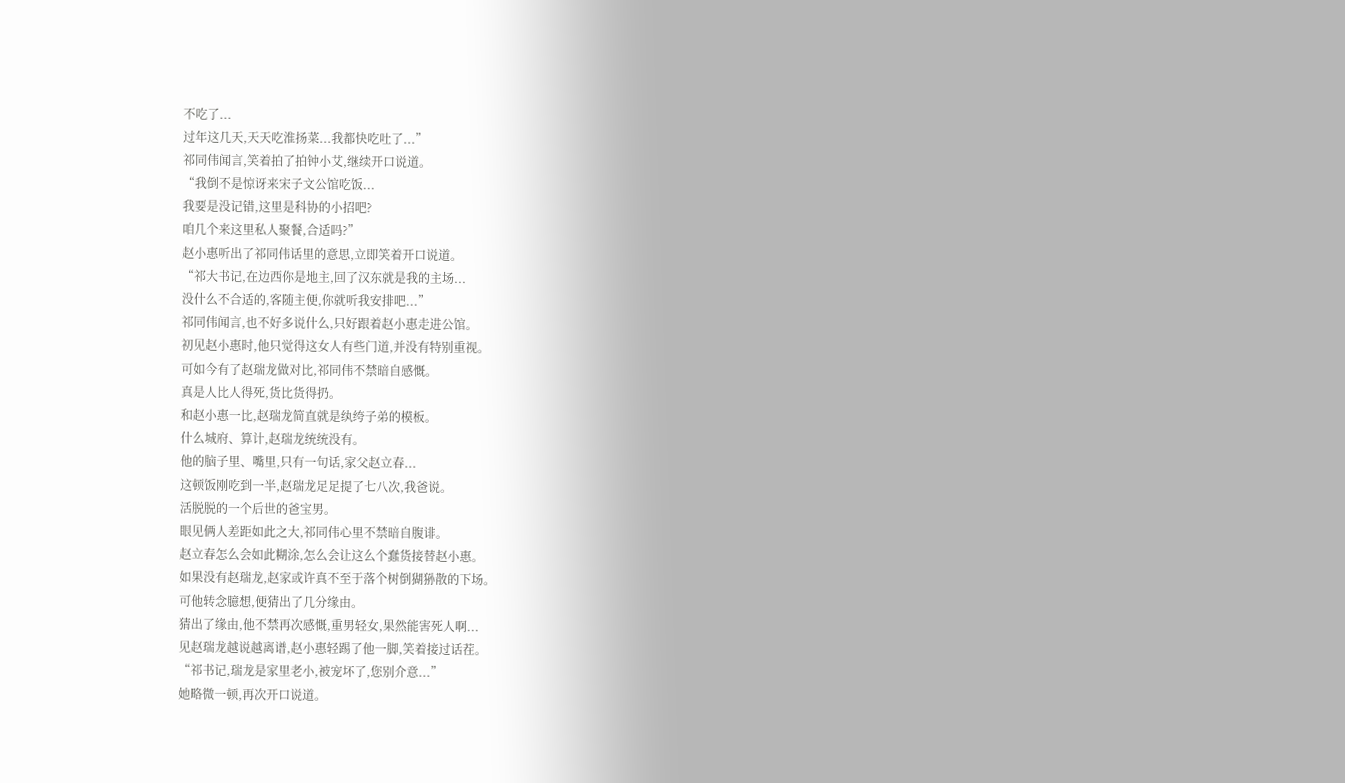不吃了...
过年这几天,天天吃淮扬菜...我都快吃吐了...”
祁同伟闻言,笑着拍了拍钟小艾,继续开口说道。
“我倒不是惊讶来宋子文公馆吃饭...
我要是没记错,这里是科协的小招吧?
咱几个来这里私人聚餐,合适吗?”
赵小惠听出了祁同伟话里的意思,立即笑着开口说道。
“祁大书记,在边西你是地主,回了汉东就是我的主场...
没什么不合适的,客随主便,你就听我安排吧...”
祁同伟闻言,也不好多说什么,只好跟着赵小惠走进公馆。
初见赵小惠时,他只觉得这女人有些门道,并没有特别重视。
可如今有了赵瑞龙做对比,祁同伟不禁暗自感慨。
真是人比人得死,货比货得扔。
和赵小惠一比,赵瑞龙简直就是纨绔子弟的模板。
什么城府、算计,赵瑞龙统统没有。
他的脑子里、嘴里,只有一句话,家父赵立春...
这顿饭刚吃到一半,赵瑞龙足足提了七八次,我爸说。
活脱脱的一个后世的爸宝男。
眼见俩人差距如此之大,祁同伟心里不禁暗自腹诽。
赵立春怎么会如此糊涂,怎么会让这么个蠢货接替赵小惠。
如果没有赵瑞龙,赵家或许真不至于落个树倒猢狲散的下场。
可他转念臆想,便猜出了几分缘由。
猜出了缘由,他不禁再次感慨,重男轻女,果然能害死人啊...
见赵瑞龙越说越离谱,赵小惠轻踢了他一脚,笑着接过话茬。
“祁书记,瑞龙是家里老小,被宠坏了,您别介意...”
她略微一顿,再次开口说道。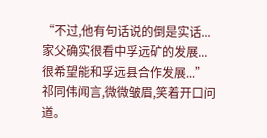“不过,他有句话说的倒是实话...
家父确实很看中孚远矿的发展...很希望能和孚远县合作发展...”
祁同伟闻言,微微皱眉,笑着开口问道。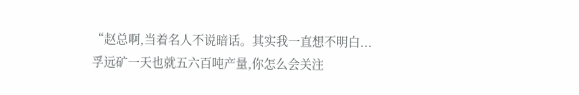“赵总啊,当着名人不说暗话。其实我一直想不明白...
孚远矿一天也就五六百吨产量,你怎么会关注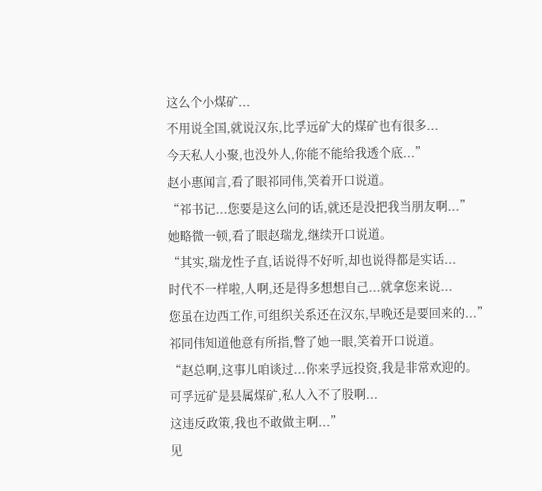这么个小煤矿...
不用说全国,就说汉东,比孚远矿大的煤矿也有很多...
今天私人小聚,也没外人,你能不能给我透个底...”
赵小惠闻言,看了眼祁同伟,笑着开口说道。
“祁书记...您要是这么问的话,就还是没把我当朋友啊...”
她略微一顿,看了眼赵瑞龙,继续开口说道。
“其实,瑞龙性子直,话说得不好听,却也说得都是实话...
时代不一样啦,人啊,还是得多想想自己...就拿您来说...
您虽在边西工作,可组织关系还在汉东,早晚还是要回来的...”
祁同伟知道他意有所指,瞥了她一眼,笑着开口说道。
“赵总啊,这事儿咱谈过...你来孚远投资,我是非常欢迎的。
可孚远矿是县属煤矿,私人入不了股啊...
这违反政策,我也不敢做主啊...”
见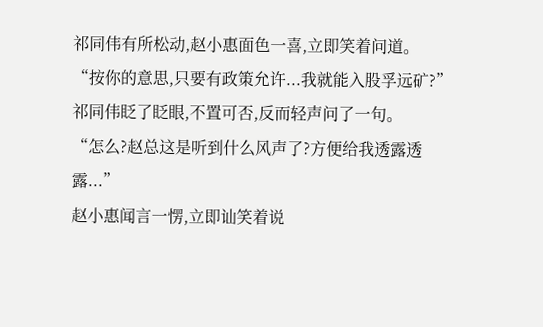祁同伟有所松动,赵小惠面色一喜,立即笑着问道。
“按你的意思,只要有政策允许...我就能入股孚远矿?”
祁同伟眨了眨眼,不置可否,反而轻声问了一句。
“怎么?赵总这是听到什么风声了?方便给我透露透露...”
赵小惠闻言一愣,立即讪笑着说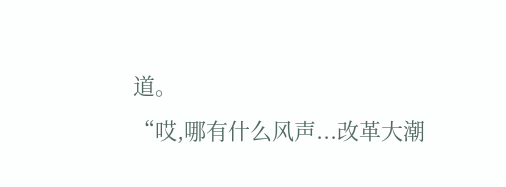道。
“哎,哪有什么风声...改革大潮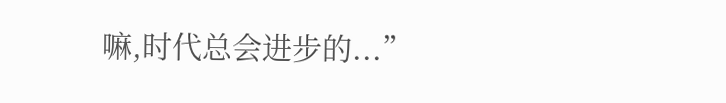嘛,时代总会进步的...”